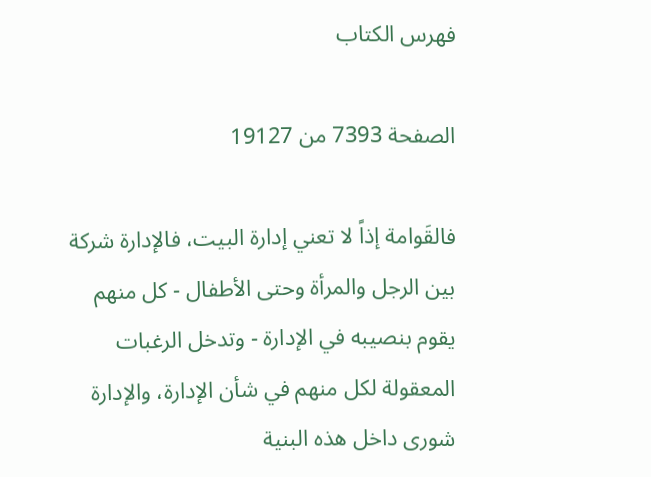فهرس الكتاب

الصفحة 7393 من 19127

فالقَوامة إذاً لا تعني إدارة البيت، فالإدارة شركة بين الرجل والمرأة وحتى الأطفال - كل منهم يقوم بنصيبه في الإدارة - وتدخل الرغبات المعقولة لكل منهم في شأن الإدارة، والإدارة شورى داخل هذه البنية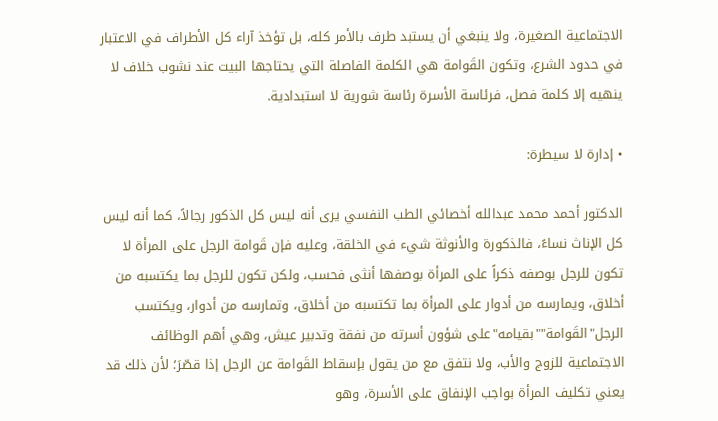الاجتماعية الصغيرة، ولا ينبغي أن يستبد طرف بالأمر كله، بل تؤخذ آراء كل الأطراف في الاعتبار في حدود الشرع، وتكون القَوامة هي الكلمة الفاصلة التي يحتاجها البيت عند نشوب خلاف لا ينهيه إلا كلمة فصل، فرئاسة الأسرة رئاسة شورية لا استبدادية.

• إدارة لا سيطرة:

الدكتور أحمد محمد عبدالله أخصائي الطب النفسي يرى أنه ليس كل الذكور رجالاً، كما أنه ليس كل الإناث نساءً، فالذكورة والأنوثة شيء في الخلقة، وعليه فإن قَوامة الرجل على المرأة لا تكون للرجل بوصفه ذكراً على المرأة بوصفها أنثى فحسب، ولكن تكون للرجل بما يكتسبه من أخلاق، ويمارسه من أدوار على المرأة بما تكتسبه من أخلاق، وتمارسه من أدوار، ويكتسب الرجل"القَوامة""بقيامه"على شؤون أسرته من نفقة وتدبير عيش، وهي أهم الوظائف الاجتماعية للزوج والأب، ولا نتفق مع من يقول بإسقاط القَوامة عن الرجل إذا قصّرَ؛ لأن ذلك قد يعني تكليف المرأة بواجب الإنفاق على الأسرة، وهو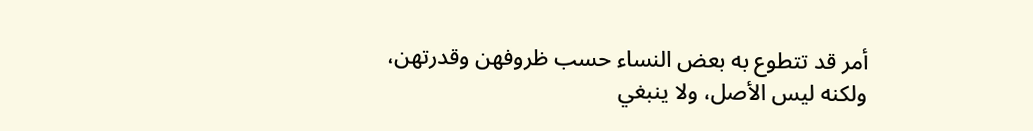أمر قد تتطوع به بعض النساء حسب ظروفهن وقدرتهن، ولكنه ليس الأصل، ولا ينبغي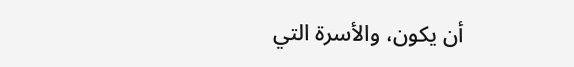أن يكون، والأسرة التي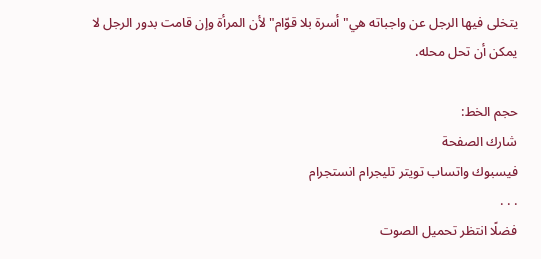يتخلى فيها الرجل عن واجباته هي"أسرة بلا قوّام"لأن المرأة وإن قامت بدور الرجل لا يمكن أن تحل محله.

حجم الخط:
شارك الصفحة
فيسبوك واتساب تويتر تليجرام انستجرام
. . .
فضلًا انتظر تحميل الصوت